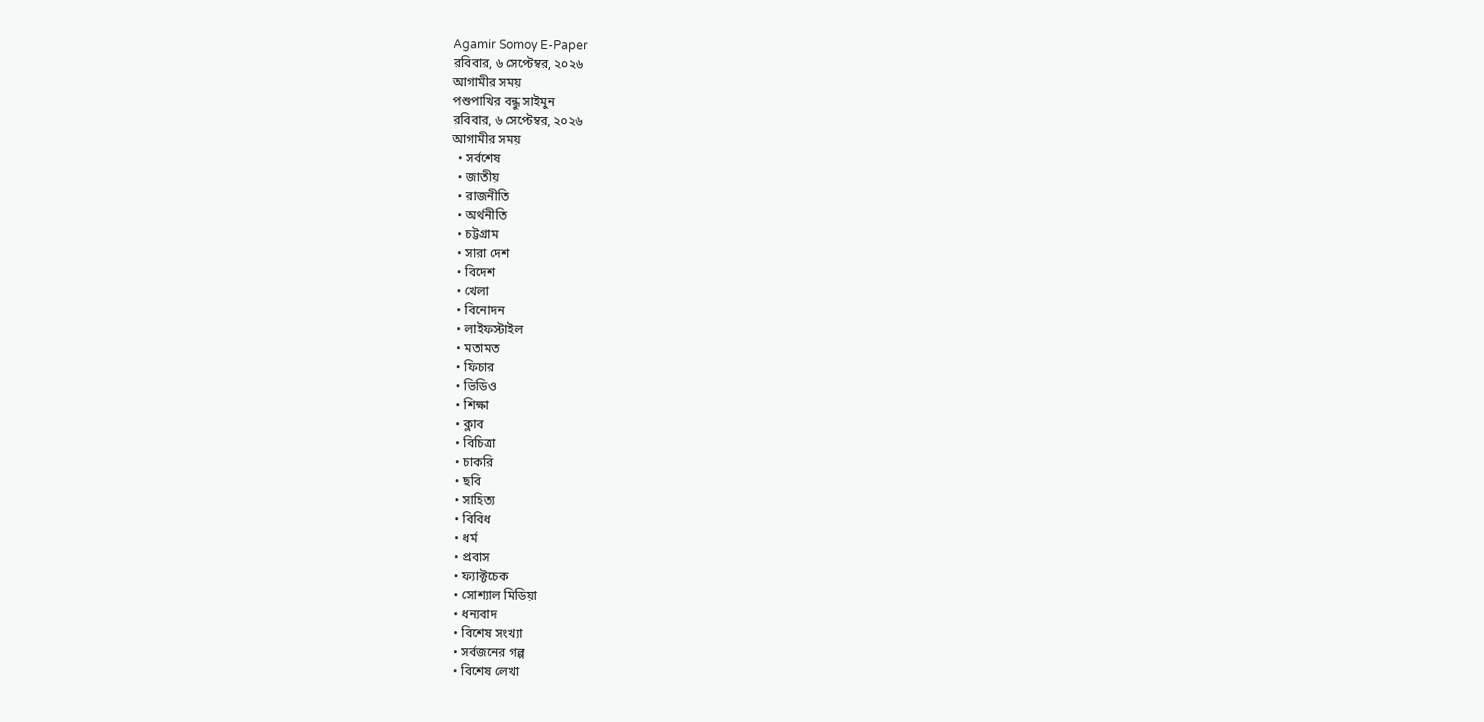Agamir Somoy E-Paper
রবিবার, ৬ সেপ্টেম্বর, ২০২৬
আগামীর সময়
পশুপাখির বন্ধু সাইমুন
রবিবার, ৬ সেপ্টেম্বর, ২০২৬
আগামীর সময়
  • সর্বশেষ
  • জাতীয়
  • রাজনীতি
  • অর্থনীতি
  • চট্টগ্রাম
  • সারা দেশ
  • বিদেশ
  • খেলা
  • বিনোদন
  • লাইফস্টাইল
  • মতামত
  • ফিচার
  • ভিডিও
  • শিক্ষা
  • ক্লাব
  • বিচিত্রা
  • চাকরি
  • ছবি
  • সাহিত্য
  • বিবিধ
  • ধর্ম
  • প্রবাস
  • ফ্যাক্টচেক
  • সোশ্যাল মিডিয়া
  • ধন্যবাদ
  • বিশেষ সংখ্যা
  • সর্বজনের গল্প
  • বিশেষ লেখা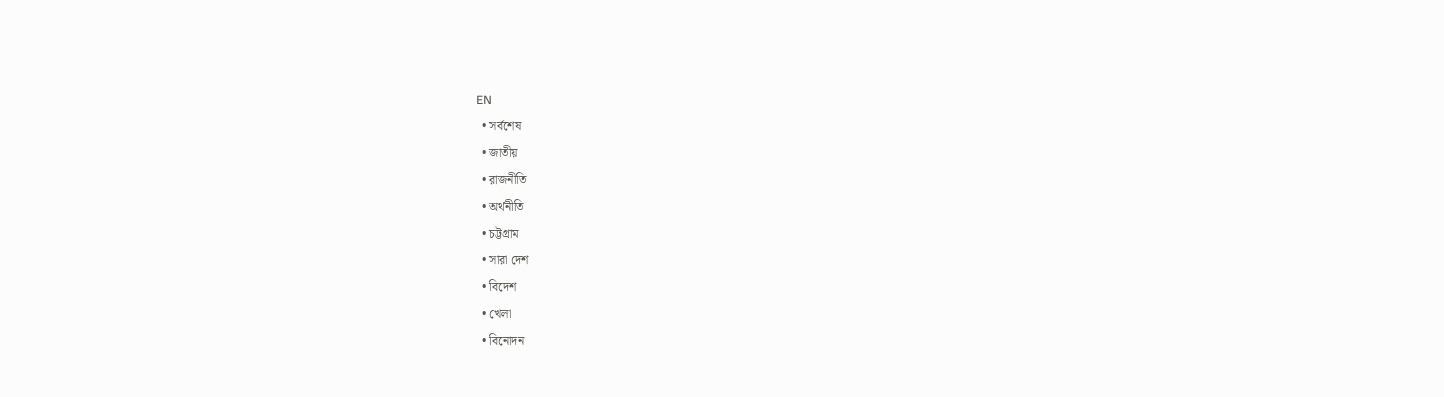EN
  • সর্বশেষ
  • জাতীয়
  • রাজনীতি
  • অর্থনীতি
  • চট্টগ্রাম
  • সারা দেশ
  • বিদেশ
  • খেলা
  • বিনোদন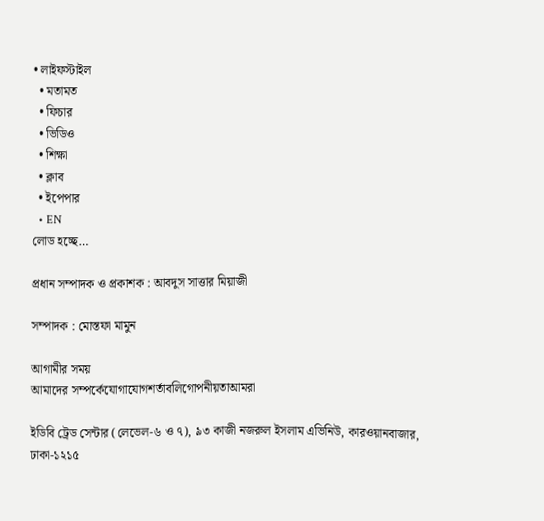• লাইফস্টাইল
  • মতামত
  • ফিচার
  • ভিডিও
  • শিক্ষা
  • ক্লাব
  • ইপেপার
  • EN
লোড হচ্ছে…

প্রধান সম্পাদক ও প্রকাশক : আবদুস সাত্তার মিয়াজী

সম্পাদক : মোস্তফা মামুন

আগামীর সময়
আমাদের সম্পর্কেযোগাযোগশর্তাবলিগোপনীয়তাআমরা

ইডিবি ট্রেড সেন্টার (লেভেল-৬ ও ৭), ৯৩ কাজী নজরুল ইসলাম এভিনিউ, কারওয়ানবাজার, ঢাকা-১২১৫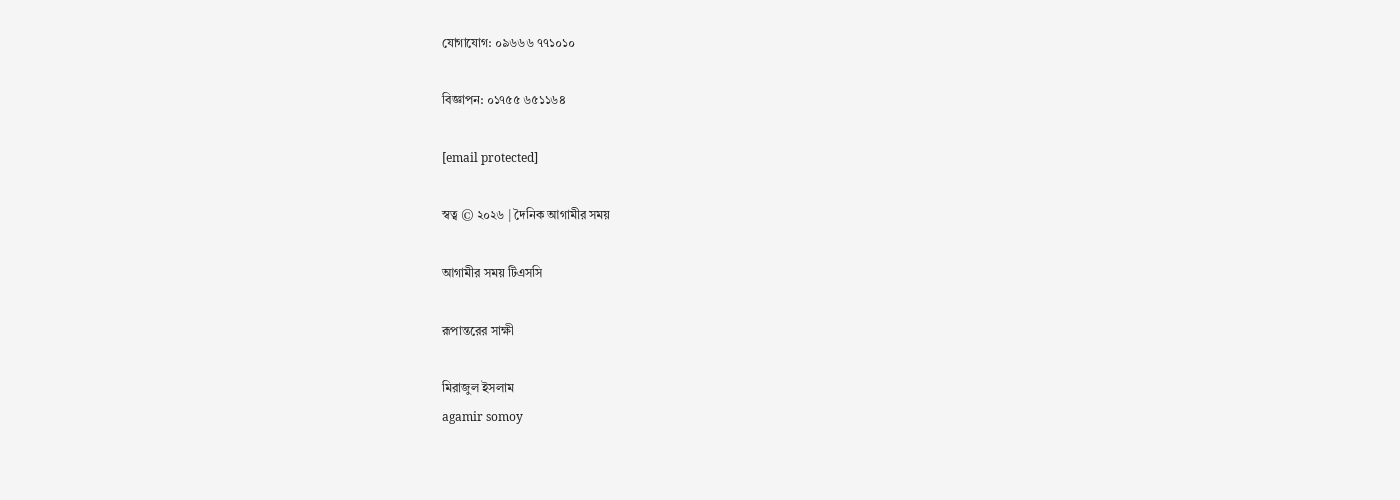যোগাযোগ: ০৯৬৬৬ ৭৭১০১০

বিজ্ঞাপন: ০১৭৫৫ ৬৫১১৬৪

[email protected]

স্বত্ব © ২০২৬ | দৈনিক আগামীর সময়

আগামীর সময় টিএসসি

রূপান্তরের সাক্ষী

মিরাজুল ইসলাম
agamir somoy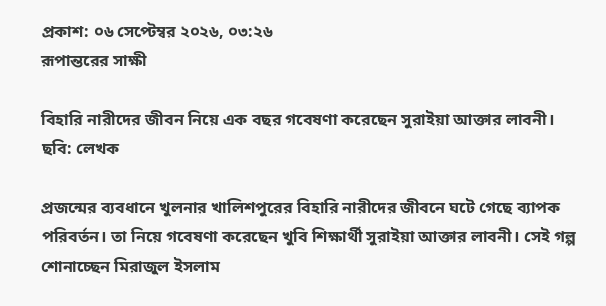প্রকাশ: ০৬ সেপ্টেম্বর ২০২৬, ০৩:২৬
রূপান্তরের সাক্ষী

বিহারি নারীদের জীবন নিয়ে এক বছর গবেষণা করেছেন সুরাইয়া আক্তার লাবনী। ছবি: লেখক

প্রজন্মের ব্যবধানে খুলনার খালিশপুরের বিহারি নারীদের জীবনে ঘটে গেছে ব্যাপক পরিবর্তন। তা নিয়ে গবেষণা করেছেন খুবি শিক্ষার্থী সুরাইয়া আক্তার লাবনী। সেই গল্প শোনাচ্ছেন মিরাজুল ইসলাম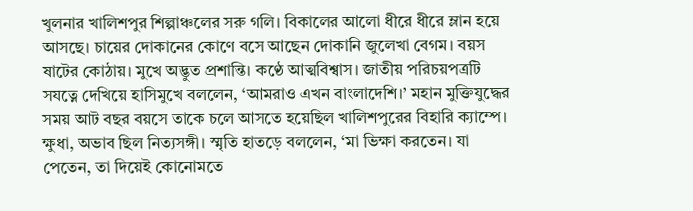খুলনার খালিশপুর শিল্পাঞ্চলের সরু গলি। বিকালের আলো ধীরে ধীরে ম্লান হয়ে আসছে। চায়ের দোকানের কোণে বসে আছেন দোকানি জুলেখা বেগম। বয়স ষাটের কোঠায়। মুখে অদ্ভুত প্রশান্তি। কণ্ঠে আত্মবিশ্বাস। জাতীয় পরিচয়পত্রটি সযত্নে দেখিয়ে হাসিমুখে বললেন, ‘আমরাও এখন বাংলাদেশি।’ মহান মুক্তিযুদ্ধের সময় আট বছর বয়সে তাকে চলে আসতে হয়েছিল খালিশপুরের বিহারি ক্যাম্পে। ক্ষুধা, অভাব ছিল নিত্যসঙ্গী। স্মৃতি হাতড়ে বললেন, ‘মা ভিক্ষা করতেন। যা পেতেন, তা দিয়েই কোনোমতে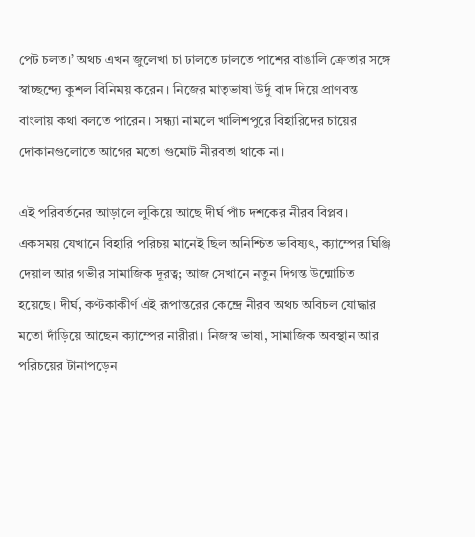পেট চলত।’ অথচ এখন জুলেখা চা ঢালতে ঢালতে পাশের বাঙালি ক্রেতার সঙ্গে স্বাচ্ছন্দ্যে কুশল বিনিময় করেন। নিজের মাতৃভাষা উর্দু বাদ দিয়ে প্রাণবন্ত বাংলায় কথা বলতে পারেন। সন্ধ্যা নামলে খালিশপুরে বিহারিদের চায়ের দোকানগুলোতে আগের মতো গুমোট নীরবতা থাকে না।

এই পরিবর্তনের আড়ালে লুকিয়ে আছে দীর্ঘ পাঁচ দশকের নীরব বিপ্লব। একসময় যেখানে বিহারি পরিচয় মানেই ছিল অনিশ্চিত ভবিষ্যৎ, ক্যাম্পের ঘিঞ্জি দেয়াল আর গভীর সামাজিক দূরত্ব; আজ সেখানে নতুন দিগন্ত উন্মোচিত হয়েছে। দীর্ঘ, কণ্টকাকীর্ণ এই রূপান্তরের কেন্দ্রে নীরব অথচ অবিচল যোদ্ধার মতো দাঁড়িয়ে আছেন ক্যাম্পের নারীরা। নিজস্ব ভাষা, সামাজিক অবস্থান আর পরিচয়ের টানাপড়েন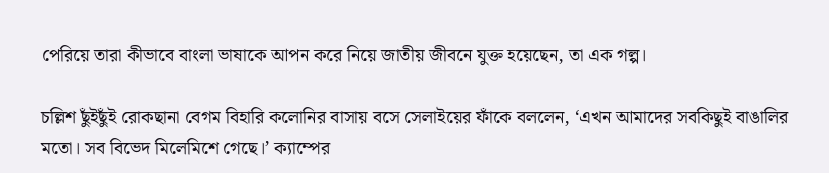পেরিয়ে তারা কীভাবে বাংলা ভাষাকে আপন করে নিয়ে জাতীয় জীবনে যুক্ত হয়েছেন, তা এক গল্প।

চল্লিশ ছুঁইছুঁই রোকছানা বেগম বিহারি কলোনির বাসায় বসে সেলাইয়ের ফাঁকে বললেন, ‘এখন আমাদের সবকিছুই বাঙালির মতো। সব বিভেদ মিলেমিশে গেছে।’ ক্যাম্পের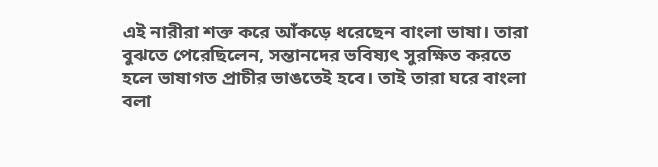এই নারীরা শক্ত করে আঁকড়ে ধরেছেন বাংলা ভাষা। তারা বুঝতে পেরেছিলেন, সন্তানদের ভবিষ্যৎ সুরক্ষিত করতে হলে ভাষাগত প্রাচীর ভাঙতেই হবে। তাই তারা ঘরে বাংলা বলা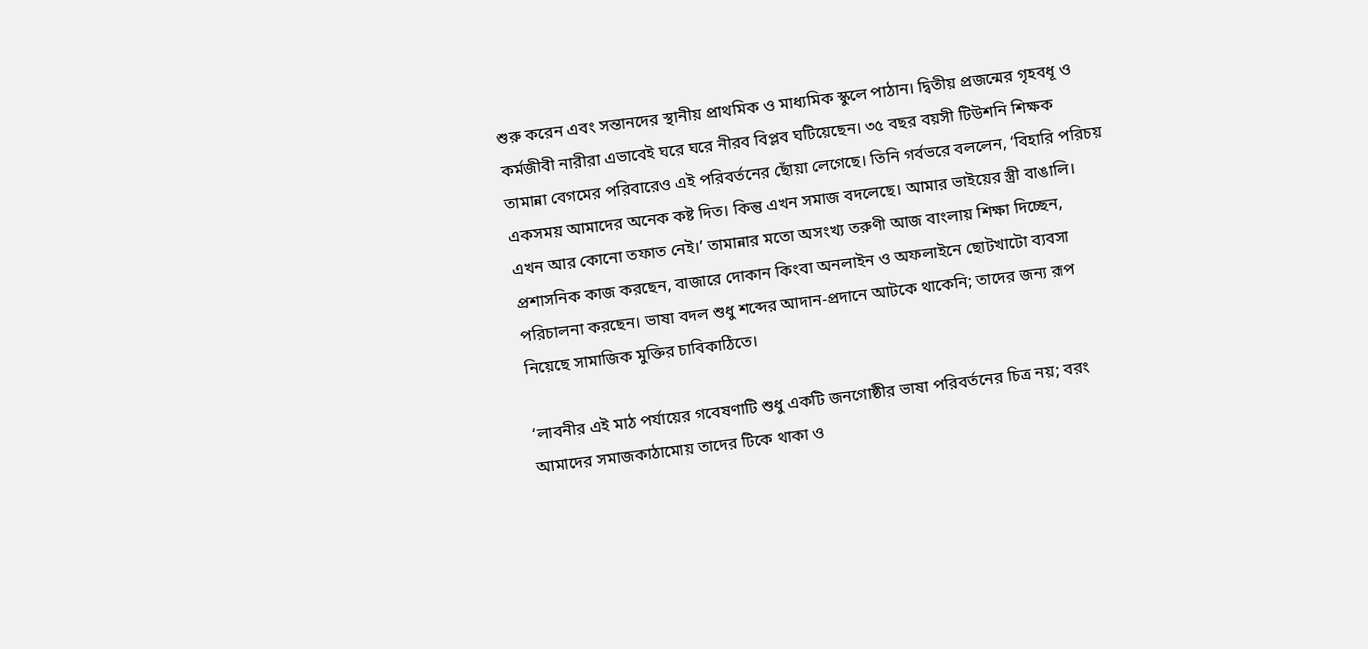শুরু করেন এবং সন্তানদের স্থানীয় প্রাথমিক ও মাধ্যমিক স্কুলে পাঠান। দ্বিতীয় প্রজন্মের গৃহবধূ ও কর্মজীবী নারীরা এভাবেই ঘরে ঘরে নীরব বিপ্লব ঘটিয়েছেন। ৩৫ বছর বয়সী টিউশনি শিক্ষক তামান্না বেগমের পরিবারেও এই পরিবর্তনের ছোঁয়া লেগেছে। তিনি গর্বভরে বললেন, ‘বিহারি পরিচয় একসময় আমাদের অনেক কষ্ট দিত। কিন্তু এখন সমাজ বদলেছে। আমার ভাইয়ের স্ত্রী বাঙালি। এখন আর কোনো তফাত নেই।’ তামান্নার মতো অসংখ্য তরুণী আজ বাংলায় শিক্ষা দিচ্ছেন, প্রশাসনিক কাজ করছেন, বাজারে দোকান কিংবা অনলাইন ও অফলাইনে ছোটখাটো ব্যবসা পরিচালনা করছেন। ভাষা বদল শুধু শব্দের আদান-প্রদানে আটকে থাকেনি; তাদের জন্য রূপ নিয়েছে সামাজিক মুক্তির চাবিকাঠিতে।

‘লাবনীর এই মাঠ পর্যায়ের গবেষণাটি শুধু একটি জনগোষ্ঠীর ভাষা পরিবর্তনের চিত্র নয়; বরং আমাদের সমাজকাঠামোয় তাদের টিকে থাকা ও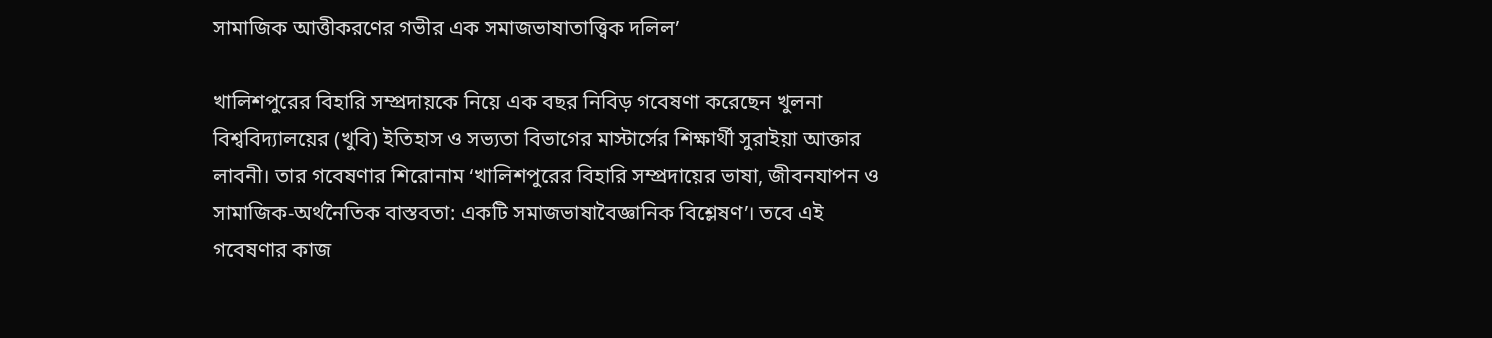সামাজিক আত্তীকরণের গভীর এক সমাজভাষাতাত্ত্বিক দলিল’

খালিশপুরের বিহারি সম্প্রদায়কে নিয়ে এক বছর নিবিড় গবেষণা করেছেন খুলনা বিশ্ববিদ্যালয়ের (খুবি) ইতিহাস ও সভ্যতা বিভাগের মাস্টার্সের শিক্ষার্থী সুরাইয়া আক্তার লাবনী। তার গবেষণার শিরোনাম ‘খালিশপুরের বিহারি সম্প্রদায়ের ভাষা, জীবনযাপন ও সামাজিক-অর্থনৈতিক বাস্তবতা: একটি সমাজভাষাবৈজ্ঞানিক বিশ্লেষণ’। তবে এই গবেষণার কাজ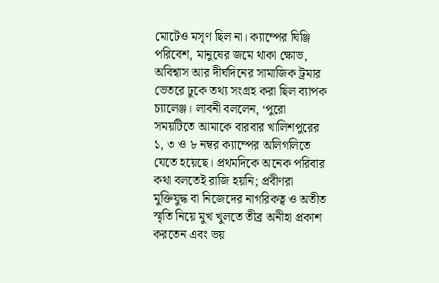মোটেও মসৃণ ছিল না। ক্যাম্পের ঘিঞ্জি পরিবেশ, মানুষের জমে থাকা ক্ষোভ, অবিশ্বাস আর দীর্ঘদিনের সামাজিক ট্রমার ভেতরে ঢুকে তথ্য সংগ্রহ করা ছিল ব্যাপক চ্যালেঞ্জ। লাবনী বললেন, ‘পুরো সময়টিতে আমাকে বারবার খালিশপুরের ১, ৩ ও ৮ নম্বর ক্যাম্পের অলিগলিতে যেতে হয়েছে। প্রথমদিকে অনেক পরিবার কথা বলতেই রাজি হয়নি; প্রবীণরা মুক্তিযুদ্ধ বা নিজেদের নাগরিকত্ব ও অতীত স্মৃতি নিয়ে মুখ খুলতে তীব্র অনীহা প্রকাশ করতেন এবং ভয়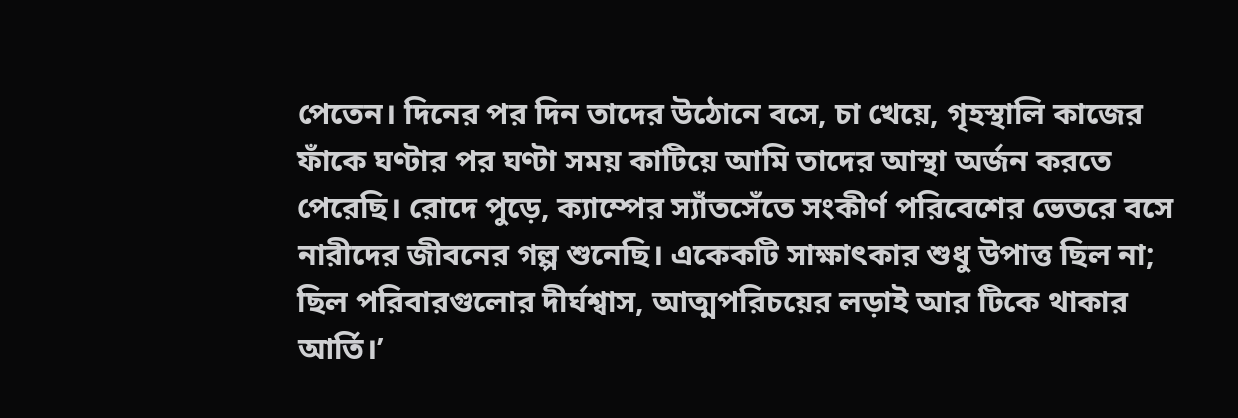পেতেন। দিনের পর দিন তাদের উঠোনে বসে, চা খেয়ে, গৃহস্থালি কাজের ফাঁকে ঘণ্টার পর ঘণ্টা সময় কাটিয়ে আমি তাদের আস্থা অর্জন করতে পেরেছি। রোদে পুড়ে, ক্যাম্পের স্যাঁতসেঁতে সংকীর্ণ পরিবেশের ভেতরে বসে নারীদের জীবনের গল্প শুনেছি। একেকটি সাক্ষাৎকার শুধু উপাত্ত ছিল না; ছিল পরিবারগুলোর দীর্ঘশ্বাস, আত্মপরিচয়ের লড়াই আর টিকে থাকার আর্তি।’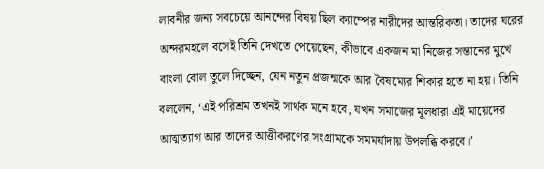লাবনীর জন্য সবচেয়ে আনন্দের বিষয় ছিল ক্যাম্পের নারীদের আন্তরিকতা। তাদের ঘরের অন্দরমহলে বসেই তিনি দেখতে পেয়েছেন, কীভাবে একজন মা নিজের সন্তানের মুখে বাংলা বোল তুলে দিচ্ছেন, যেন নতুন প্রজন্মকে আর বৈষম্যের শিকার হতে না হয়। তিনি বললেন, ‘এই পরিশ্রম তখনই সার্থক মনে হবে, যখন সমাজের মূলধারা এই মায়েদের আত্মত্যাগ আর তাদের আত্তীকরণের সংগ্রামকে সমমর্যাদায় উপলব্ধি করবে।’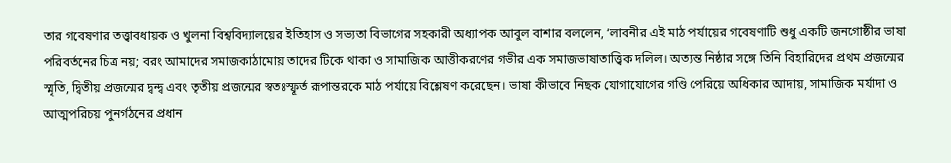তার গবেষণার তত্ত্বাবধায়ক ও খুলনা বিশ্ববিদ্যালয়ের ইতিহাস ও সভ্যতা বিভাগের সহকারী অধ্যাপক আবুল বাশার বললেন, ‘লাবনীর এই মাঠ পর্যায়ের গবেষণাটি শুধু একটি জনগোষ্ঠীর ভাষা পরিবর্তনের চিত্র নয়; বরং আমাদের সমাজকাঠামোয় তাদের টিকে থাকা ও সামাজিক আত্তীকরণের গভীর এক সমাজভাষাতাত্ত্বিক দলিল। অত্যন্ত নিষ্ঠার সঙ্গে তিনি বিহারিদের প্রথম প্রজন্মের স্মৃতি, দ্বিতীয় প্রজন্মের দ্বন্দ্ব এবং তৃতীয় প্রজন্মের স্বতঃস্ফূর্ত রূপান্তরকে মাঠ পর্যায়ে বিশ্লেষণ করেছেন। ভাষা কীভাবে নিছক যোগাযোগের গণ্ডি পেরিয়ে অধিকার আদায়, সামাজিক মর্যাদা ও আত্মপরিচয় পুনর্গঠনের প্রধান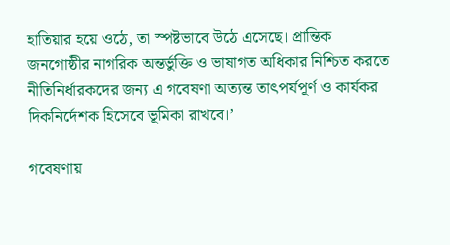হাতিয়ার হয়ে ওঠে, তা স্পষ্টভাবে উঠে এসেছে। প্রান্তিক জনগোষ্ঠীর নাগরিক অন্তর্ভুক্তি ও ভাষাগত অধিকার নিশ্চিত করতে নীতিনির্ধারকদের জন্য এ গবেষণা অত্যন্ত তাৎপর্যপূর্ণ ও কার্যকর দিকনির্দেশক হিসেবে ভূমিকা রাখবে।’

গবেষণায়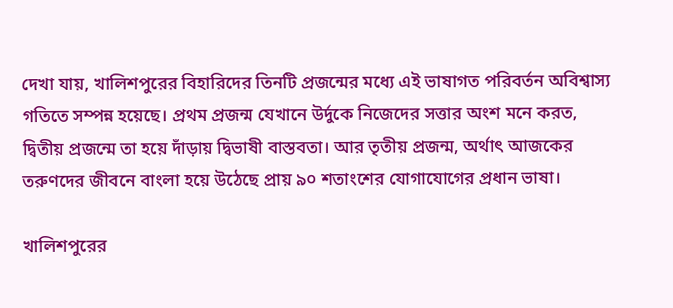দেখা যায়, খালিশপুরের বিহারিদের তিনটি প্রজন্মের মধ্যে এই ভাষাগত পরিবর্তন অবিশ্বাস্য গতিতে সম্পন্ন হয়েছে। প্রথম প্রজন্ম যেখানে উর্দুকে নিজেদের সত্তার অংশ মনে করত, দ্বিতীয় প্রজন্মে তা হয়ে দাঁড়ায় দ্বিভাষী বাস্তবতা। আর তৃতীয় প্রজন্ম, অর্থাৎ আজকের তরুণদের জীবনে বাংলা হয়ে উঠেছে প্রায় ৯০ শতাংশের যোগাযোগের প্রধান ভাষা।

খালিশপুরের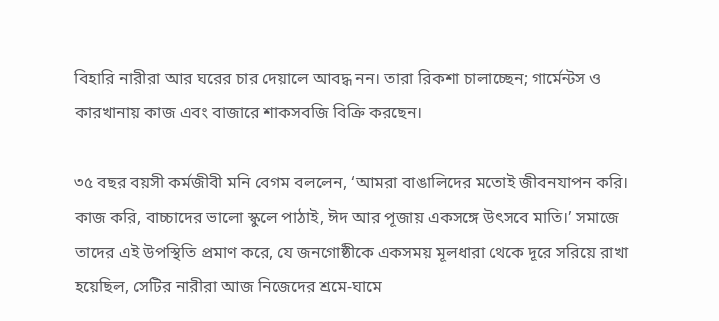বিহারি নারীরা আর ঘরের চার দেয়ালে আবদ্ধ নন। তারা রিকশা চালাচ্ছেন; গার্মেন্টস ও কারখানায় কাজ এবং বাজারে শাকসবজি বিক্রি করছেন।

৩৫ বছর বয়সী কর্মজীবী মনি বেগম বললেন, ‘আমরা বাঙালিদের মতোই জীবনযাপন করি। কাজ করি, বাচ্চাদের ভালো স্কুলে পাঠাই, ঈদ আর পূজায় একসঙ্গে উৎসবে মাতি।’ সমাজে তাদের এই উপস্থিতি প্রমাণ করে, যে জনগোষ্ঠীকে একসময় মূলধারা থেকে দূরে সরিয়ে রাখা হয়েছিল, সেটির নারীরা আজ নিজেদের শ্রমে-ঘামে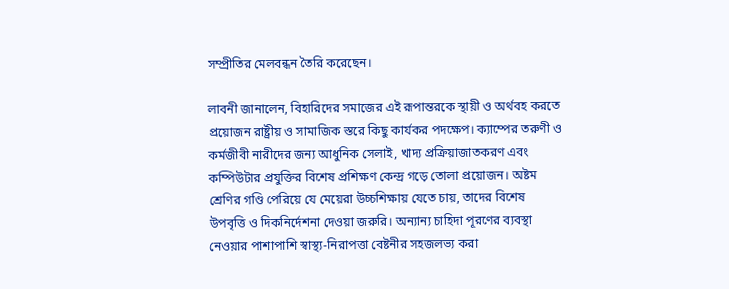সম্প্রীতির মেলবন্ধন তৈরি করেছেন।

লাবনী জানালেন, বিহারিদের সমাজের এই রূপান্তরকে স্থায়ী ও অর্থবহ করতে প্রয়োজন রাষ্ট্রীয় ও সামাজিক স্তরে কিছু কার্যকর পদক্ষেপ। ক্যাম্পের তরুণী ও কর্মজীবী নারীদের জন্য আধুনিক সেলাই, খাদ্য প্রক্রিয়াজাতকরণ এবং কম্পিউটার প্রযুক্তির বিশেষ প্রশিক্ষণ কেন্দ্র গড়ে তোলা প্রয়োজন। অষ্টম শ্রেণির গণ্ডি পেরিয়ে যে মেয়েরা উচ্চশিক্ষায় যেতে চায়, তাদের বিশেষ উপবৃত্তি ও দিকনির্দেশনা দেওয়া জরুরি। অন্যান্য চাহিদা পূরণের ব্যবস্থা নেওয়ার পাশাপাশি স্বাস্থ্য-নিরাপত্তা বেষ্টনীর সহজলভ্য করা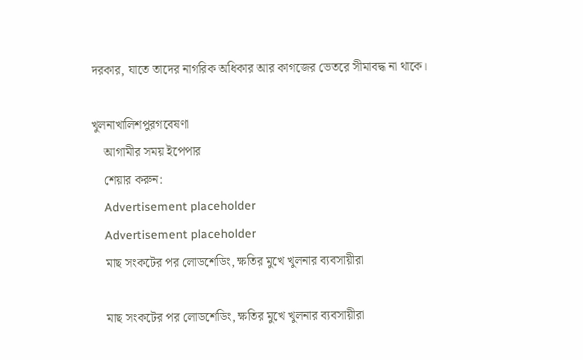দরকার, যাতে তাদের নাগরিক অধিকার আর কাগজের ভেতরে সীমাবদ্ধ না থাকে।

খুলনাখালিশপুরগবেষণা
    আগামীর সময় ইপেপার
    শেয়ার করুন:
    Advertisement placeholder
    Advertisement placeholder
    মাছ সংকটের পর লোডশেডিং, ক্ষতির মুখে খুলনার ব্যবসায়ীরা

    মাছ সংকটের পর লোডশেডিং, ক্ষতির মুখে খুলনার ব্যবসায়ীরা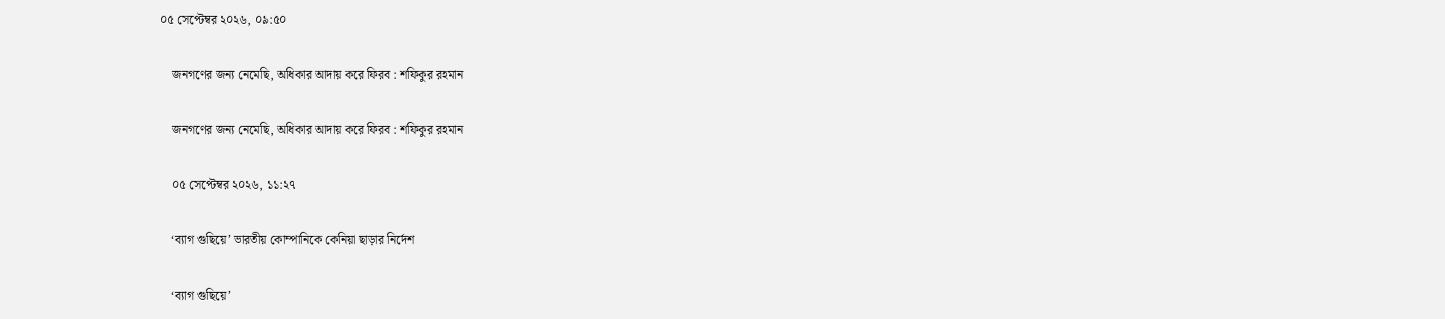০৫ সেপ্টেম্বর ২০২৬, ০৯:৫০

    জনগণের জন্য নেমেছি, অধিকার আদায় করে ফিরব : শফিকুর রহমান

    জনগণের জন্য নেমেছি, অধিকার আদায় করে ফিরব : শফিকুর রহমান

    ০৫ সেপ্টেম্বর ২০২৬, ১১:২৭

    ‘ব্যাগ গুছিয়ে’ ভারতীয় কোম্পানিকে কেনিয়া ছাড়ার নির্দেশ

    ‘ব্যাগ গুছিয়ে’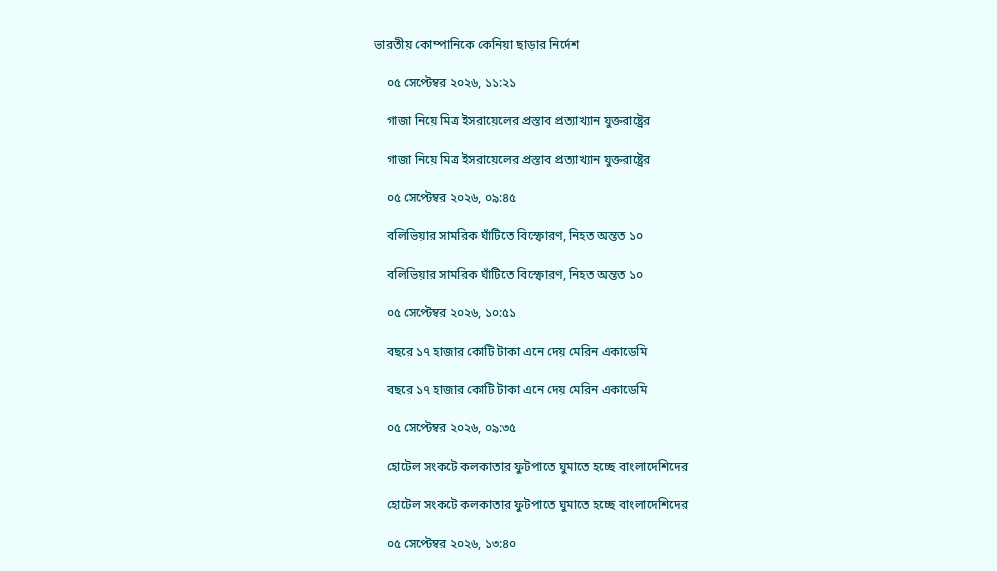ভারতীয় কোম্পানিকে কেনিয়া ছাড়ার নির্দেশ

    ০৫ সেপ্টেম্বর ২০২৬, ১১:২১

    গাজা নিয়ে মিত্র ইসরায়েলের প্রস্তাব প্রত্যাখ্যান যুক্তরাষ্ট্রের

    গাজা নিয়ে মিত্র ইসরায়েলের প্রস্তাব প্রত্যাখ্যান যুক্তরাষ্ট্রের

    ০৫ সেপ্টেম্বর ২০২৬, ০৯:৪৫

    বলিভিয়ার সামরিক ঘাঁটিতে বিস্ফোরণ, নিহত অন্তত ১০

    বলিভিয়ার সামরিক ঘাঁটিতে বিস্ফোরণ, নিহত অন্তত ১০

    ০৫ সেপ্টেম্বর ২০২৬, ১০:৫১

    বছরে ১৭ হাজার কোটি টাকা এনে দেয় মেরিন একাডেমি

    বছরে ১৭ হাজার কোটি টাকা এনে দেয় মেরিন একাডেমি

    ০৫ সেপ্টেম্বর ২০২৬, ০৯:৩৫

    হোটেল সংকটে কলকাতার ফুটপাতে ঘুমাতে হচ্ছে বাংলাদেশিদের

    হোটেল সংকটে কলকাতার ফুটপাতে ঘুমাতে হচ্ছে বাংলাদেশিদের

    ০৫ সেপ্টেম্বর ২০২৬, ১৩:৪০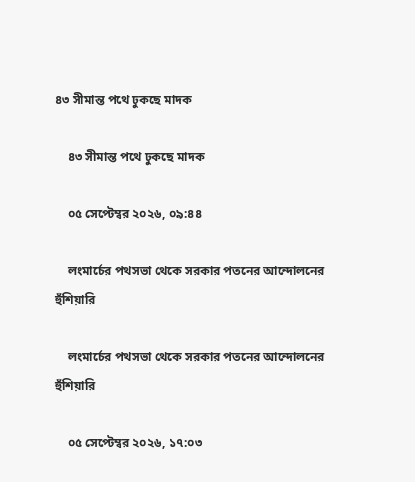৪৩ সীমান্ত পথে ঢুকছে মাদক

    ৪৩ সীমান্ত পথে ঢুকছে মাদক

    ০৫ সেপ্টেম্বর ২০২৬, ০৯:৪৪

    লংমার্চের পথসভা থেকে সরকার পতনের আন্দোলনের হুঁশিয়ারি

    লংমার্চের পথসভা থেকে সরকার পতনের আন্দোলনের হুঁশিয়ারি

    ০৫ সেপ্টেম্বর ২০২৬, ১৭:০৩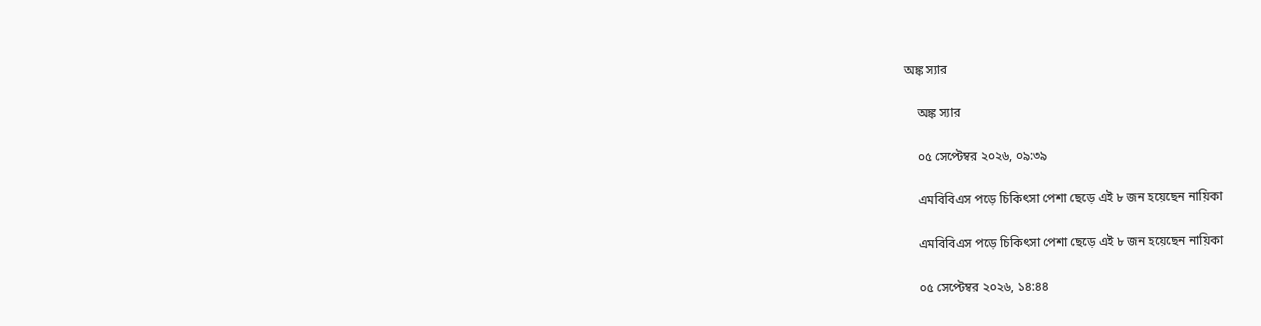অঙ্ক স্যার

    অঙ্ক স্যার

    ০৫ সেপ্টেম্বর ২০২৬, ০৯:৩৯

    এমবিবিএস পড়ে চিকিৎসা পেশা ছেড়ে এই ৮ জন হয়েছেন নায়িকা

    এমবিবিএস পড়ে চিকিৎসা পেশা ছেড়ে এই ৮ জন হয়েছেন নায়িকা

    ০৫ সেপ্টেম্বর ২০২৬, ১৪:৪৪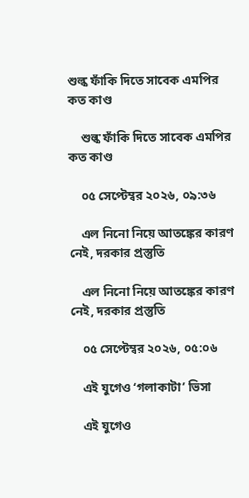শুল্ক ফাঁকি দিতে সাবেক এমপির কত কাণ্ড

    শুল্ক ফাঁকি দিতে সাবেক এমপির কত কাণ্ড

    ০৫ সেপ্টেম্বর ২০২৬, ০৯:৩৬

    এল নিনো নিয়ে আতঙ্কের কারণ নেই, দরকার প্রস্তুতি

    এল নিনো নিয়ে আতঙ্কের কারণ নেই, দরকার প্রস্তুতি

    ০৫ সেপ্টেম্বর ২০২৬, ০৫:০৬

    এই যুগেও ‘গলাকাটা’ ভিসা

    এই যুগেও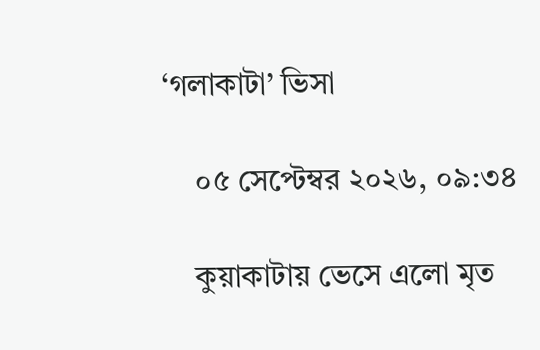‘গলাকাটা’ ভিসা

    ০৫ সেপ্টেম্বর ২০২৬, ০৯:৩৪

    কুয়াকাটায় ভেসে এলো মৃত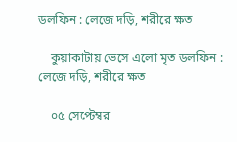ডলফিন : লেজে দড়ি, শরীরে ক্ষত

    কুয়াকাটায় ভেসে এলো মৃত ডলফিন : লেজে দড়ি, শরীরে ক্ষত

    ০৫ সেপ্টেম্বর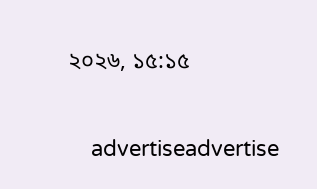২০২৬, ১৫:১৫

    advertiseadvertise